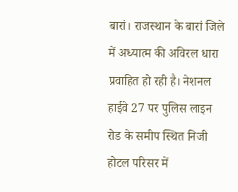बारां। राजस्थान के बारां जिले में अध्यात्म की अविरल धारा प्रवाहित हो रही है। नेशनल हाईवे 27 पर पुलिस लाइन रोड के समीप स्थित निजी होटल परिसर में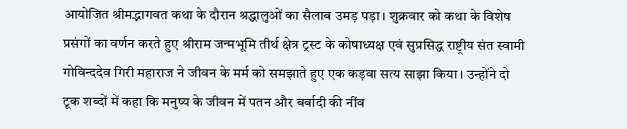आयोजित श्रीमद्भागवत कथा के दौरान श्रद्धालुओं का सैलाब उमड़ पड़ा। शुक्रवार को कथा के विशेष प्रसंगों का वर्णन करते हुए श्रीराम जन्मभूमि तीर्थ क्षेत्र ट्रस्ट के कोषाध्यक्ष एवं सुप्रसिद्ध राष्ट्रीय संत स्वामी गोविन्ददेव गिरी महाराज ने जीवन के मर्म को समझाते हुए एक कड़वा सत्य साझा किया। उन्होंने दो टूक शब्दों में कहा कि मनुष्य के जीवन में पतन और बर्बादी की नींव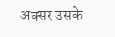अक्सर उसके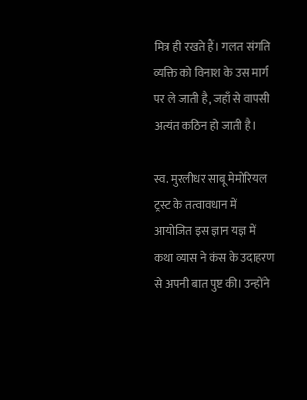मित्र ही रखते हैं। गलत संगति व्यक्ति को विनाश के उस मार्ग पर ले जाती है, जहाँ से वापसी अत्यंत कठिन हो जाती है।

स्व. मुरलीधर साबू मेमोरियल ट्रस्ट के तत्वावधान में आयोजित इस ज्ञान यज्ञ में कथा व्यास ने कंस के उदाहरण से अपनी बात पुष्ट की। उन्होंने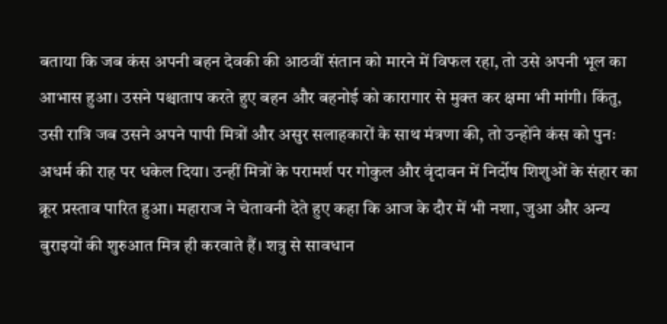बताया कि जब कंस अपनी बहन देवकी की आठवीं संतान को मारने में विफल रहा, तो उसे अपनी भूल का आभास हुआ। उसने पश्चाताप करते हुए बहन और बहनोई को कारागार से मुक्त कर क्षमा भी मांगी। किंतु, उसी रात्रि जब उसने अपने पापी मित्रों और असुर सलाहकारों के साथ मंत्रणा की, तो उन्होंने कंस को पुनः अधर्म की राह पर धकेल दिया। उन्हीं मित्रों के परामर्श पर गोकुल और वृंदावन में निर्दोष शिशुओं के संहार का क्रूर प्रस्ताव पारित हुआ। महाराज ने चेतावनी देते हुए कहा कि आज के दौर में भी नशा, जुआ और अन्य बुराइयों की शुरुआत मित्र ही करवाते हैं। शत्रु से सावधान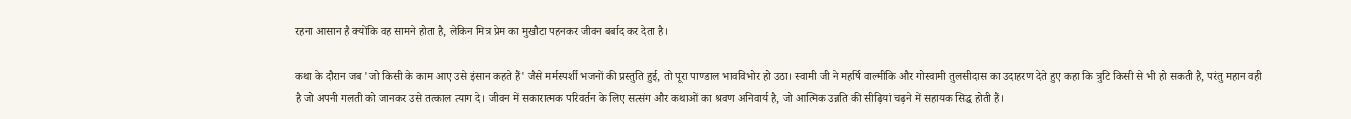रहना आसान है क्योंकि वह सामने होता है, लेकिन मित्र प्रेम का मुखौटा पहनकर जीवन बर्बाद कर देता है।

कथा के दौरान जब 'जो किसी के काम आए उसे इंसान कहते हैं' जैसे मर्मस्पर्शी भजनों की प्रस्तुति हुई, तो पूरा पाण्डाल भावविभोर हो उठा। स्वामी जी ने महर्षि वाल्मीकि और गोस्वामी तुलसीदास का उदाहरण देते हुए कहा कि त्रुटि किसी से भी हो सकती है, परंतु महान वही है जो अपनी गलती को जानकर उसे तत्काल त्याग दे। जीवन में सकारात्मक परिवर्तन के लिए सत्संग और कथाओं का श्रवण अनिवार्य है, जो आत्मिक उन्नति की सीढ़ियां चढ़ने में सहायक सिद्ध होती हैं।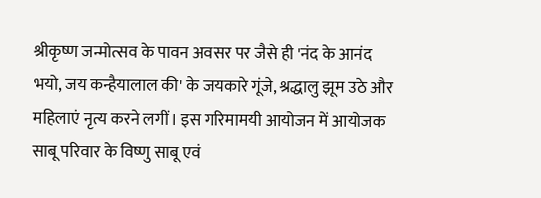श्रीकृष्ण जन्मोत्सव के पावन अवसर पर जैसे ही 'नंद के आनंद भयो, जय कन्हैयालाल की' के जयकारे गूंजे, श्रद्धालु झूम उठे और महिलाएं नृत्य करने लगीं। इस गरिमामयी आयोजन में आयोजक साबू परिवार के विष्णु साबू एवं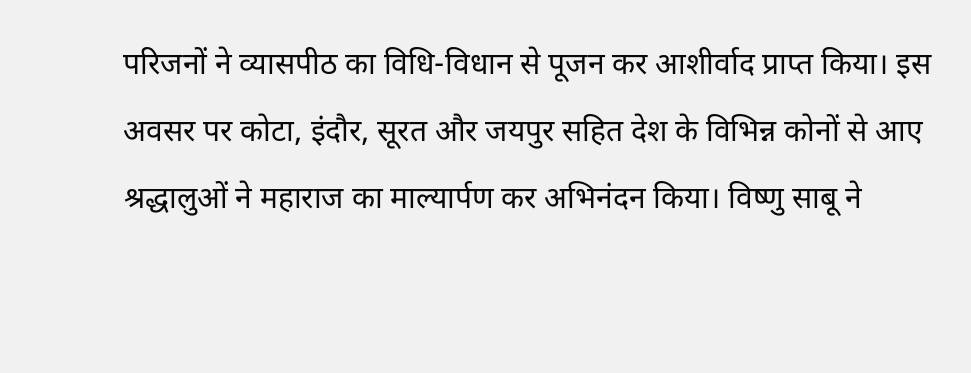परिजनों ने व्यासपीठ का विधि-विधान से पूजन कर आशीर्वाद प्राप्त किया। इस अवसर पर कोटा, इंदौर, सूरत और जयपुर सहित देश के विभिन्न कोनों से आए श्रद्धालुओं ने महाराज का माल्यार्पण कर अभिनंदन किया। विष्णु साबू ने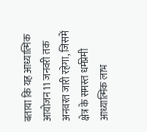बताया कि यह आध्यात्मिक आयोजन 11 जनवरी तक अनवरत जारी रहेगा, जिसमें क्षेत्र के समस्त धर्मप्रेमी आध्यात्मिक लाभ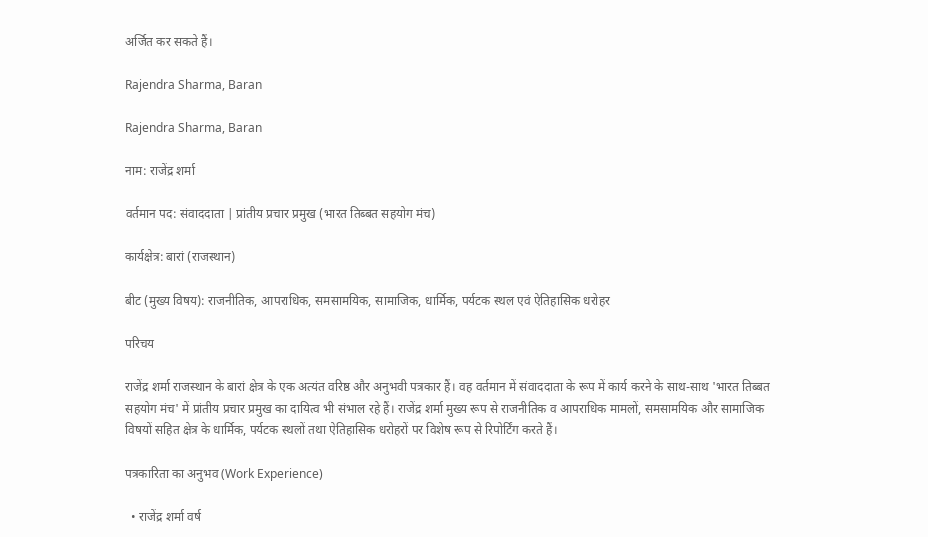अर्जित कर सकते हैं।

Rajendra Sharma, Baran

Rajendra Sharma, Baran

नाम: राजेंद्र शर्मा

वर्तमान पद: संवाददाता | प्रांतीय प्रचार प्रमुख (भारत तिब्बत सहयोग मंच)

कार्यक्षेत्र: बारां (राजस्थान)

बीट (मुख्य विषय): राजनीतिक, आपराधिक, समसामयिक, सामाजिक, धार्मिक, पर्यटक स्थल एवं ऐतिहासिक धरोहर

परिचय

राजेंद्र शर्मा राजस्थान के बारां क्षेत्र के एक अत्यंत वरिष्ठ और अनुभवी पत्रकार हैं। वह वर्तमान में संवाददाता के रूप में कार्य करने के साथ-साथ 'भारत तिब्बत सहयोग मंच' में प्रांतीय प्रचार प्रमुख का दायित्व भी संभाल रहे हैं। राजेंद्र शर्मा मुख्य रूप से राजनीतिक व आपराधिक मामलों, समसामयिक और सामाजिक विषयों सहित क्षेत्र के धार्मिक, पर्यटक स्थलों तथा ऐतिहासिक धरोहरों पर विशेष रूप से रिपोर्टिंग करते हैं।

पत्रकारिता का अनुभव (Work Experience)

  • राजेंद्र शर्मा वर्ष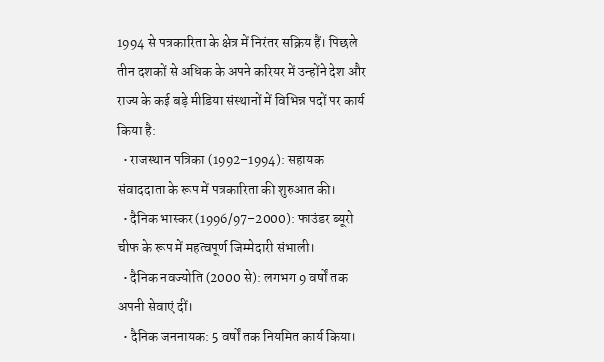1994 से पत्रकारिता के क्षेत्र में निरंतर सक्रिय हैं। पिछले तीन दशकों से अधिक के अपने करियर में उन्होंने देश और राज्य के कई बड़े मीडिया संस्थानों में विभिन्न पदों पर कार्य किया है:
  • राजस्थान पत्रिका (1992–1994): सहायक संवाददाता के रूप में पत्रकारिता की शुरुआत की।
  • दैनिक भास्कर (1996/97–2000): फाउंडर ब्यूरो चीफ के रूप में महत्वपूर्ण जिम्मेदारी संभाली।
  • दैनिक नवज्योति (2000 से): लगभग 9 वर्षों तक अपनी सेवाएं दीं।
  • दैनिक जननायक: 5 वर्षों तक नियमित कार्य किया।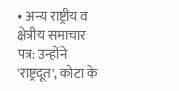• अन्य राष्ट्रीय व क्षेत्रीय समाचार पत्र: उन्होंने 'राष्ट्रदूत', कोटा के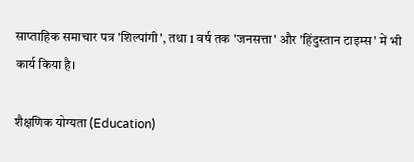साप्ताहिक समाचार पत्र 'शिल्पांगी', तथा 1 वर्ष तक 'जनसत्ता' और 'हिंदुस्तान टाइम्स' में भी कार्य किया है।

शैक्षणिक योग्यता (Education)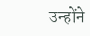उन्होंने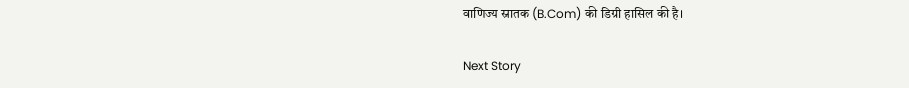वाणिज्य स्नातक (B.Com) की डिग्री हासिल की है।

Next Story